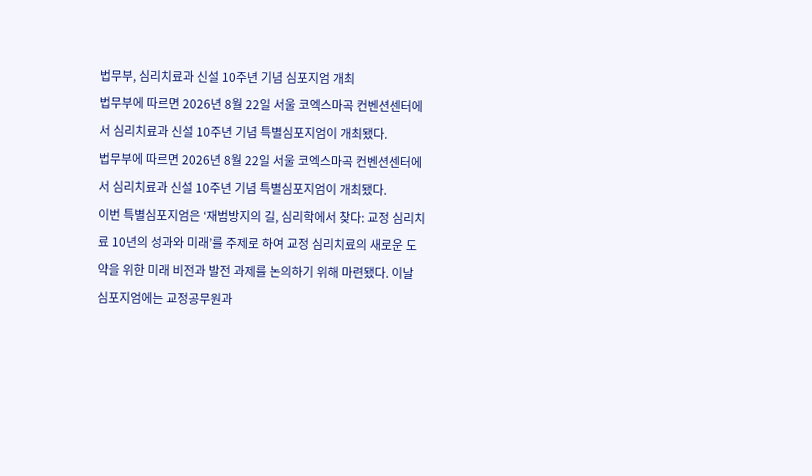법무부, 심리치료과 신설 10주년 기념 심포지엄 개최
법무부에 따르면 2026년 8월 22일 서울 코엑스마곡 컨벤션센터에서 심리치료과 신설 10주년 기념 특별심포지엄이 개최됐다.
법무부에 따르면 2026년 8월 22일 서울 코엑스마곡 컨벤션센터에서 심리치료과 신설 10주년 기념 특별심포지엄이 개최됐다.
이번 특별심포지엄은 ‘재범방지의 길, 심리학에서 찾다: 교정 심리치료 10년의 성과와 미래’를 주제로 하여 교정 심리치료의 새로운 도약을 위한 미래 비전과 발전 과제를 논의하기 위해 마련됐다. 이날 심포지엄에는 교정공무원과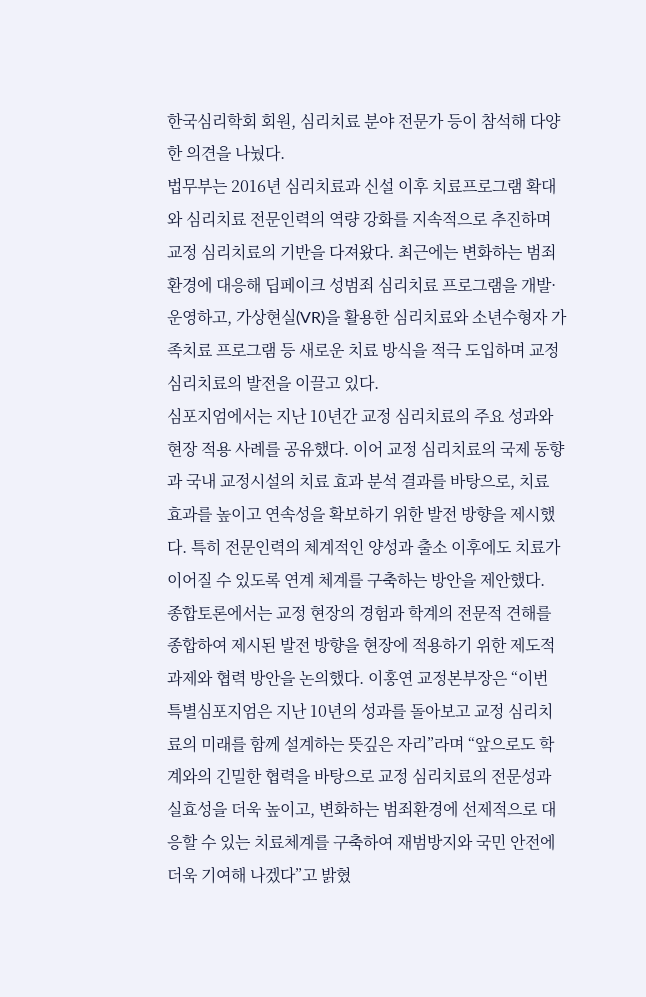한국심리학회 회원, 심리치료 분야 전문가 등이 참석해 다양한 의견을 나눴다.
법무부는 2016년 심리치료과 신설 이후 치료프로그램 확대와 심리치료 전문인력의 역량 강화를 지속적으로 추진하며 교정 심리치료의 기반을 다져왔다. 최근에는 변화하는 범죄환경에 대응해 딥페이크 성범죄 심리치료 프로그램을 개발·운영하고, 가상현실(VR)을 활용한 심리치료와 소년수형자 가족치료 프로그램 등 새로운 치료 방식을 적극 도입하며 교정 심리치료의 발전을 이끌고 있다.
심포지엄에서는 지난 10년간 교정 심리치료의 주요 성과와 현장 적용 사례를 공유했다. 이어 교정 심리치료의 국제 동향과 국내 교정시설의 치료 효과 분석 결과를 바탕으로, 치료 효과를 높이고 연속성을 확보하기 위한 발전 방향을 제시했다. 특히 전문인력의 체계적인 양성과 출소 이후에도 치료가 이어질 수 있도록 연계 체계를 구축하는 방안을 제안했다.
종합토론에서는 교정 현장의 경험과 학계의 전문적 견해를 종합하여 제시된 발전 방향을 현장에 적용하기 위한 제도적 과제와 협력 방안을 논의했다. 이홍연 교정본부장은 “이번 특별심포지엄은 지난 10년의 성과를 돌아보고 교정 심리치료의 미래를 함께 설계하는 뜻깊은 자리”라며 “앞으로도 학계와의 긴밀한 협력을 바탕으로 교정 심리치료의 전문성과 실효성을 더욱 높이고, 변화하는 범죄환경에 선제적으로 대응할 수 있는 치료체계를 구축하여 재범방지와 국민 안전에 더욱 기여해 나겠다”고 밝혔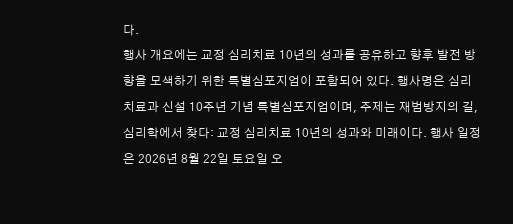다.
행사 개요에는 교정 심리치료 10년의 성과를 공유하고 향후 발전 방향을 모색하기 위한 특별심포지엄이 포함되어 있다. 행사명은 심리치료과 신설 10주년 기념 특별심포지엄이며, 주제는 재범방지의 길, 심리학에서 찾다: 교정 심리치료 10년의 성과와 미래이다. 행사 일정은 2026년 8월 22일 토요일 오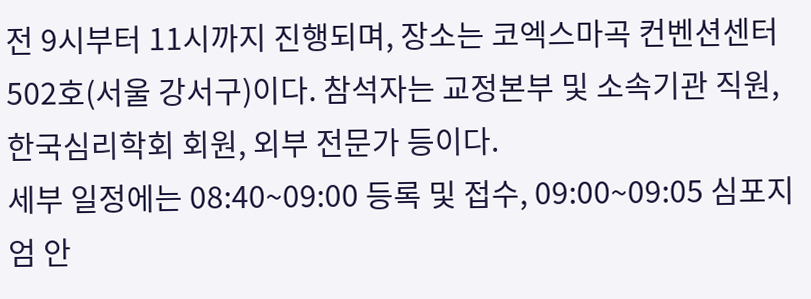전 9시부터 11시까지 진행되며, 장소는 코엑스마곡 컨벤션센터 502호(서울 강서구)이다. 참석자는 교정본부 및 소속기관 직원, 한국심리학회 회원, 외부 전문가 등이다.
세부 일정에는 08:40~09:00 등록 및 접수, 09:00~09:05 심포지엄 안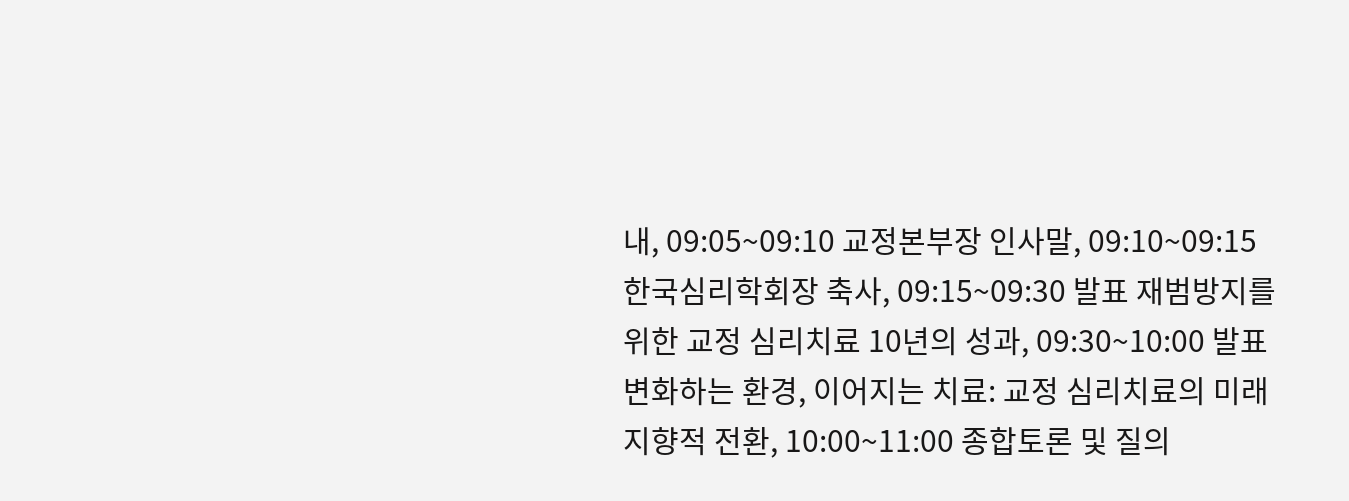내, 09:05~09:10 교정본부장 인사말, 09:10~09:15 한국심리학회장 축사, 09:15~09:30 발표 재범방지를 위한 교정 심리치료 10년의 성과, 09:30~10:00 발표 변화하는 환경, 이어지는 치료: 교정 심리치료의 미래지향적 전환, 10:00~11:00 종합토론 및 질의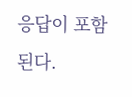응답이 포함된다.